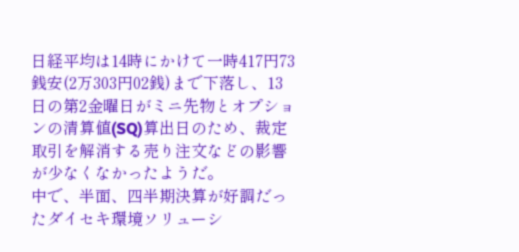日経平均は14時にかけて一時417円73銭安(2万303円02銭)まで下落し、13日の第2金曜日がミニ先物とオプションの清算値(SQ)算出日のため、裁定取引を解消する売り注文などの影響が少なくなかったようだ。
中で、半面、四半期決算が好調だったダイセキ環境ソリューシ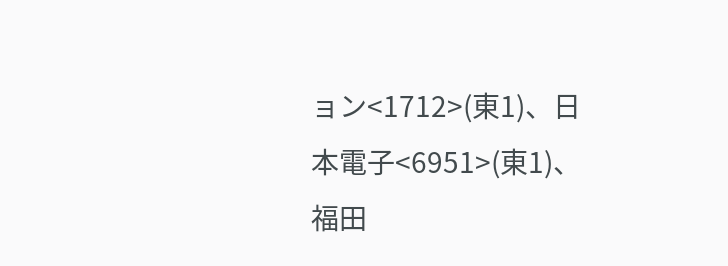ョン<1712>(東1)、日本電子<6951>(東1)、福田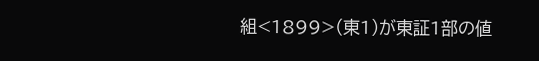組<1899>(東1)が東証1部の値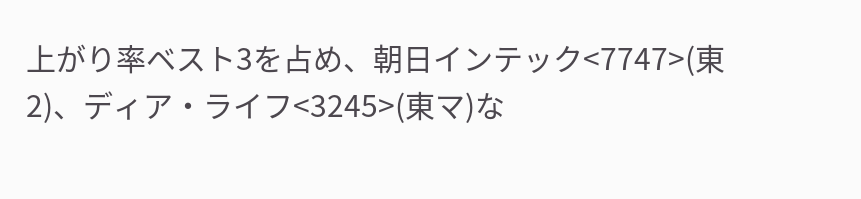上がり率ベスト3を占め、朝日インテック<7747>(東2)、ディア・ライフ<3245>(東マ)な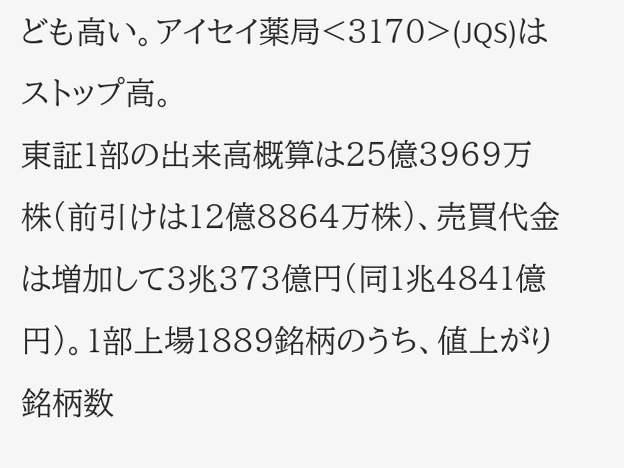ども高い。アイセイ薬局<3170>(JQS)はストップ高。
東証1部の出来高概算は25億3969万株(前引けは12億8864万株)、売買代金は増加して3兆373億円(同1兆4841億円)。1部上場1889銘柄のうち、値上がり銘柄数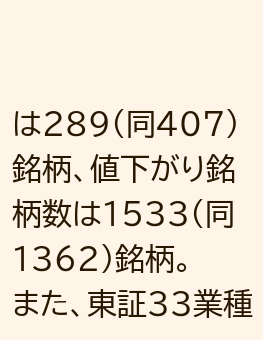は289(同407)銘柄、値下がり銘柄数は1533(同1362)銘柄。
また、東証33業種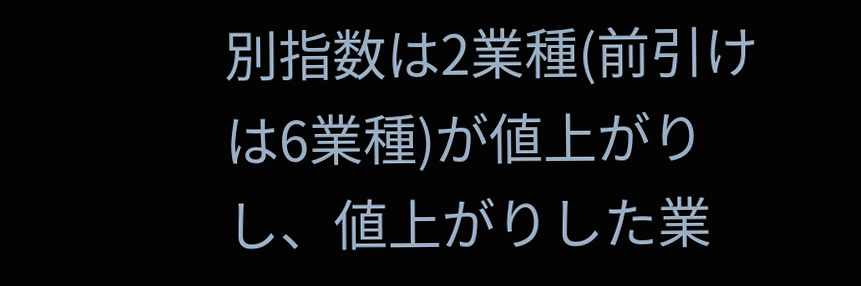別指数は2業種(前引けは6業種)が値上がりし、値上がりした業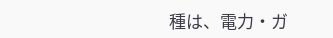種は、電力・ガ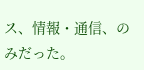ス、情報・通信、のみだった。